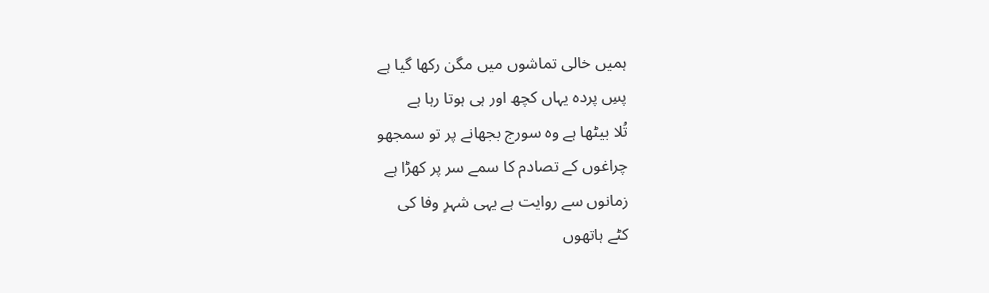ہمیں خالی تماشوں میں مگن رکھا گیا ہے
پسِ پردہ یہاں کچھ اور ہی ہوتا رہا ہے
تُلا بیٹھا ہے وہ سورج بجھانے پر تو سمجھو
چراغوں کے تصادم کا سمے سر پر کھڑا ہے
زمانوں سے روایت ہے یہی شہرِ وفا کی
کٹے ہاتھوں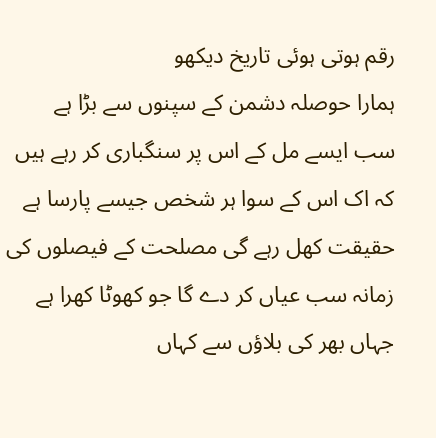رقم ہوتی ہوئی تاریخ دیکھو
ہمارا حوصلہ دشمن کے سپنوں سے بڑا ہے
سب ایسے مل کے اس پر سنگباری کر رہے ہیں
کہ اک اس کے سوا ہر شخص جیسے پارسا ہے
حقیقت کھل رہے گی مصلحت کے فیصلوں کی
زمانہ سب عیاں کر دے گا جو کھوٹا کھرا ہے
جہاں بھر کی بلاؤں سے کہاں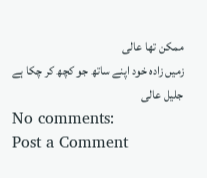ممکن تھا عالی
زمیں زادہ خود اپنے ساتھ جو کچھ کر چکا ہے
جلیل عالی
No comments:
Post a Comment